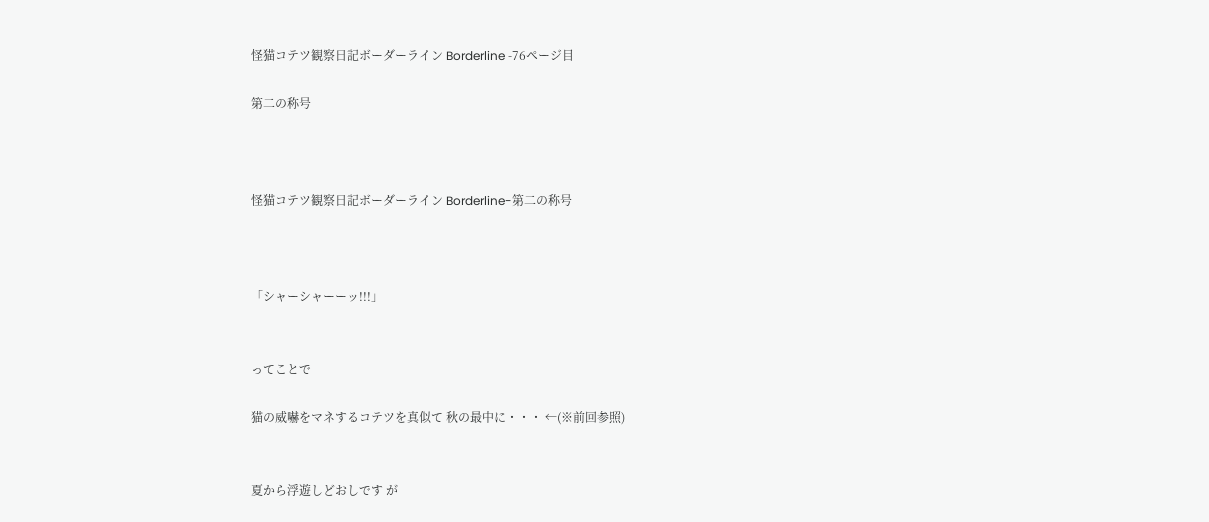怪猫コテツ観察日記ボーダーライン Borderline -76ページ目

第二の称号



怪猫コテツ観察日記ボーダーライン Borderline-第二の称号



「シャーシャーーッ!!!」


ってことで

猫の威嚇をマネするコテツを真似て 秋の最中に・・・ ←(※前回参照)


夏から浮遊しどおしです が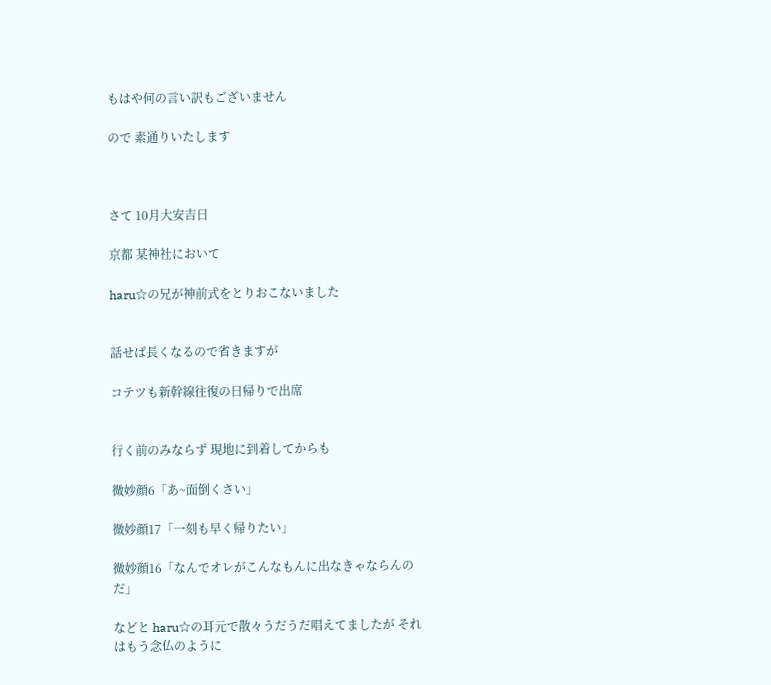もはや何の言い訳もございません

ので 素通りいたします



さて 10月大安吉日

京都 某神社において

haru☆の兄が神前式をとりおこないました


話せば長くなるので省きますが

コテツも新幹線往復の日帰りで出席


行く前のみならず 現地に到着してからも

微妙顔6「あ~面倒くさい」

微妙顔17「一刻も早く帰りたい」

微妙顔16「なんでオレがこんなもんに出なきゃならんのだ」

などと haru☆の耳元で散々うだうだ唱えてましたが それはもう念仏のように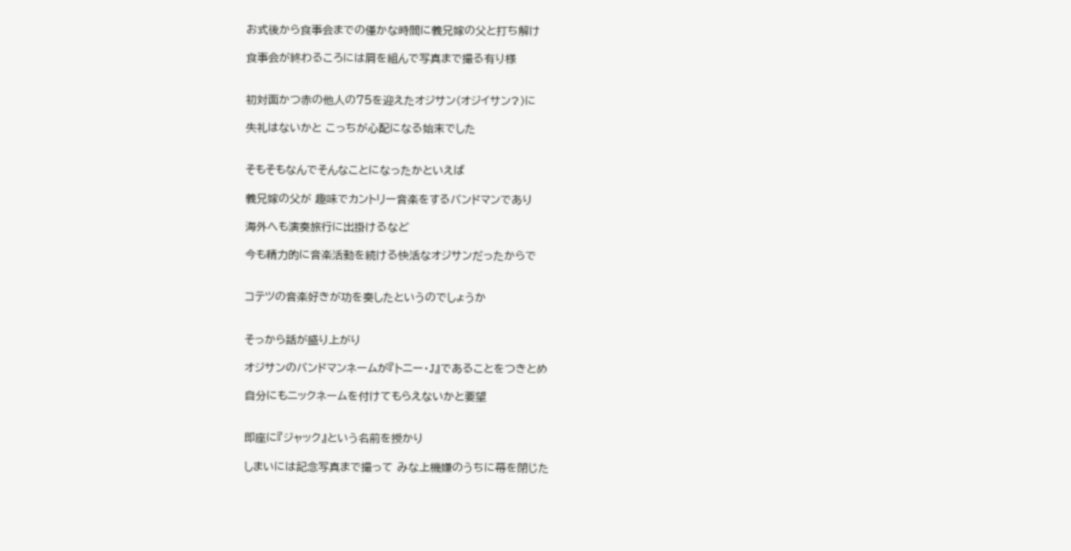お式後から食事会までの僅かな時間に義兄嫁の父と打ち解け

食事会が終わるころには肩を組んで写真まで撮る有り様


初対面かつ赤の他人の75を迎えたオジサン(オジイサン?)に

失礼はないかと こっちが心配になる始末でした


そもそもなんでそんなことになったかといえば

義兄嫁の父が 趣味でカントリー音楽をするバンドマンであり

海外へも演奏旅行に出掛けるなど

今も精力的に音楽活動を続ける快活なオジサンだったからで


コテツの音楽好きが功を奏したというのでしょうか


そっから話が盛り上がり

オジサンのバンドマンネームが『トニー・J』であることをつきとめ

自分にもニックネームを付けてもらえないかと要望


即座に『ジャック』という名前を授かり

しまいには記念写真まで撮って みな上機嫌のうちに幕を閉じた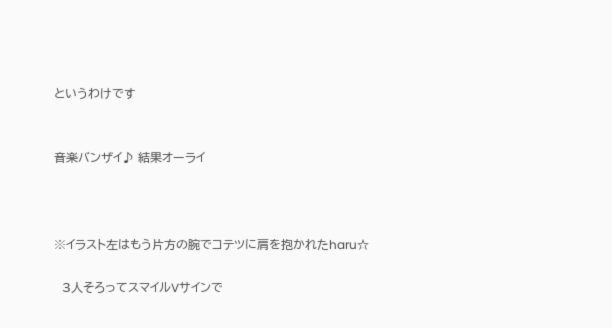というわけです


音楽バンザイ♪ 結果オーライ



※イラスト左はもう片方の腕でコテツに肩を抱かれたharu☆

  3人そろってスマイルVサインで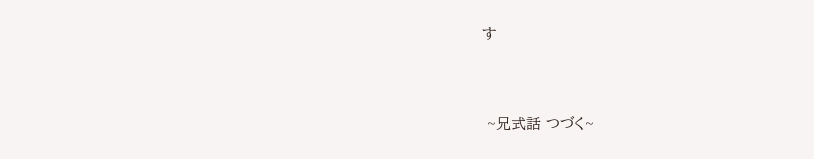す



 ~兄式話 つづく~